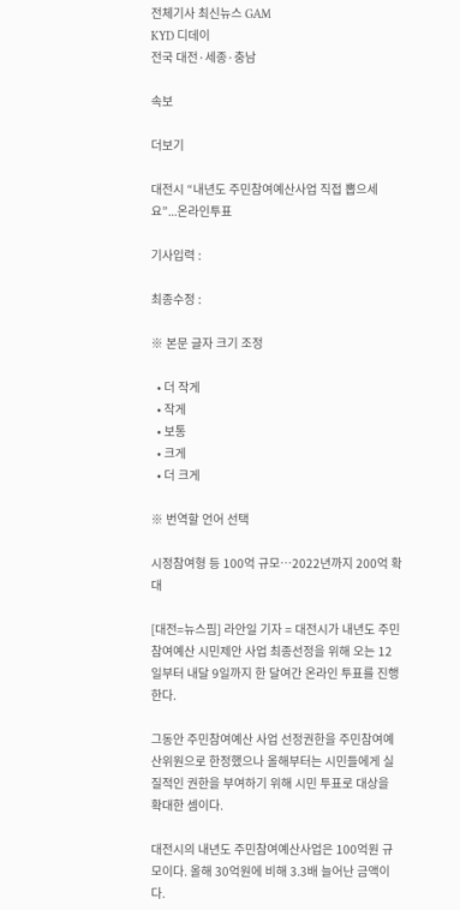전체기사 최신뉴스 GAM
KYD 디데이
전국 대전·세종·충남

속보

더보기

대전시 “내년도 주민참여예산사업 직접 뽑으세요”...온라인투표

기사입력 :

최종수정 :

※ 본문 글자 크기 조정

  • 더 작게
  • 작게
  • 보통
  • 크게
  • 더 크게

※ 번역할 언어 선택

시정참여형 등 100억 규모…2022년까지 200억 확대

[대전=뉴스핌] 라안일 기자 = 대전시가 내년도 주민참여예산 시민제안 사업 최종선정을 위해 오는 12일부터 내달 9일까지 한 달여간 온라인 투표를 진행한다.

그동안 주민참여예산 사업 선정권한을 주민참여예산위원으로 한정했으나 올해부터는 시민들에게 실질적인 권한을 부여하기 위해 시민 투표로 대상을 확대한 셈이다.

대전시의 내년도 주민참여예산사업은 100억원 규모이다. 올해 30억원에 비해 3.3배 늘어난 금액이다.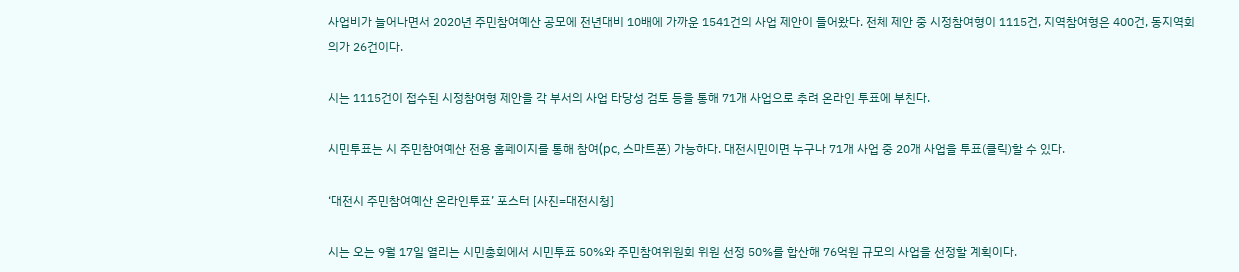사업비가 늘어나면서 2020년 주민참여예산 공모에 전년대비 10배에 가까운 1541건의 사업 제안이 들어왔다. 전체 제안 중 시정참여형이 1115건, 지역참여형은 400건, 동지역회의가 26건이다.

시는 1115건이 접수된 시정참여형 제안을 각 부서의 사업 타당성 검토 등을 통해 71개 사업으로 추려 온라인 투표에 부친다.

시민투표는 시 주민참여예산 전용 홈페이지를 통해 참여(pc, 스마트폰) 가능하다. 대전시민이면 누구나 71개 사업 중 20개 사업을 투표(클릭)할 수 있다.

‘대전시 주민참여예산 온라인투표’ 포스터 [사진=대전시청]

시는 오는 9월 17일 열리는 시민총회에서 시민투표 50%와 주민참여위원회 위원 선정 50%를 합산해 76억원 규모의 사업을 선정할 계획이다.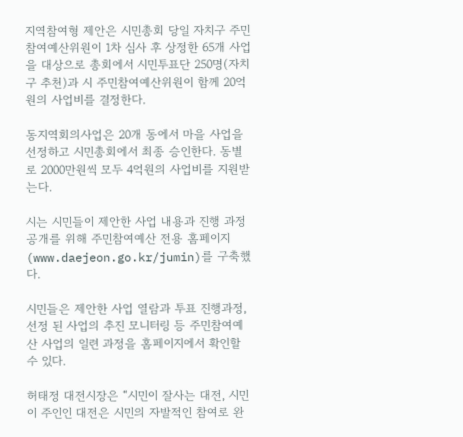지역참여형 제안은 시민총회 당일 자치구 주민참여예산위원이 1차 심사 후 상정한 65개 사업을 대상으로 총회에서 시민투표단 250명(자치구 추천)과 시 주민참여예산위원이 함께 20억원의 사업비를 결정한다.

동지역회의사업은 20개 동에서 마을 사업을 선정하고 시민총회에서 최종 승인한다. 동별로 2000만원씩 모두 4억원의 사업비를 지원받는다.

시는 시민들이 제안한 사업 내용과 진행 과정 공개를 위해 주민참여예산 전용 홈페이지(www.daejeon.go.kr/jumin)를 구축했다.

시민들은 제안한 사업 열람과 투표 진행과정, 선정 된 사업의 추진 모니터링 등 주민참여예산 사업의 일련 과정을 홈페이지에서 확인할 수 있다.

허태정 대전시장은 “시민이 잘사는 대전, 시민이 주인인 대전은 시민의 자발적인 참여로 완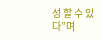성 할 수 있다”며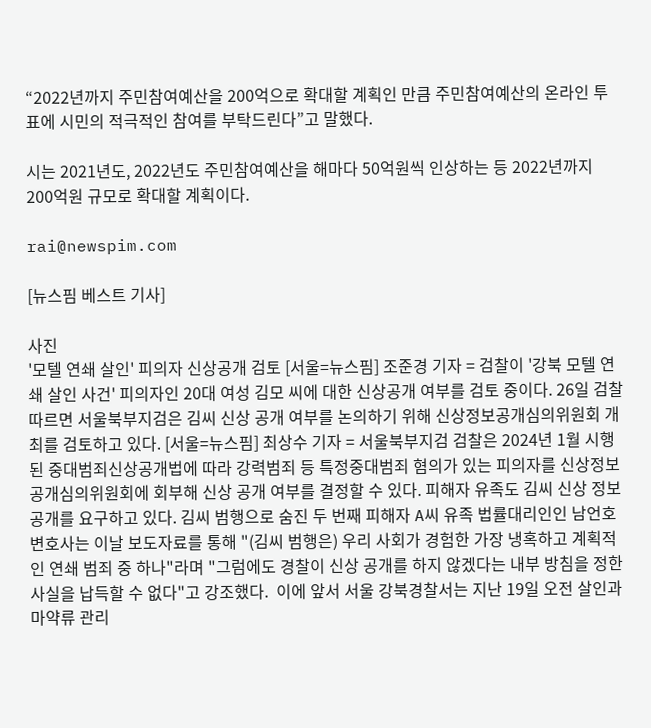“2022년까지 주민참여예산을 200억으로 확대할 계획인 만큼 주민참여예산의 온라인 투표에 시민의 적극적인 참여를 부탁드린다”고 말했다.

시는 2021년도, 2022년도 주민참여예산을 해마다 50억원씩 인상하는 등 2022년까지 200억원 규모로 확대할 계획이다.

rai@newspim.com

[뉴스핌 베스트 기사]

사진
'모텔 연쇄 살인' 피의자 신상공개 검토 [서울=뉴스핌] 조준경 기자 = 검찰이 '강북 모텔 연쇄 살인 사건' 피의자인 20대 여성 김모 씨에 대한 신상공개 여부를 검토 중이다. 26일 검찰 따르면 서울북부지검은 김씨 신상 공개 여부를 논의하기 위해 신상정보공개심의위원회 개최를 검토하고 있다. [서울=뉴스핌] 최상수 기자 = 서울북부지검 검찰은 2024년 1월 시행된 중대범죄신상공개법에 따라 강력범죄 등 특정중대범죄 혐의가 있는 피의자를 신상정보공개심의위원회에 회부해 신상 공개 여부를 결정할 수 있다. 피해자 유족도 김씨 신상 정보 공개를 요구하고 있다. 김씨 범행으로 숨진 두 번째 피해자 A씨 유족 법률대리인인 남언호 변호사는 이날 보도자료를 통해 "(김씨 범행은) 우리 사회가 경험한 가장 냉혹하고 계획적인 연쇄 범죄 중 하나"라며 "그럼에도 경찰이 신상 공개를 하지 않겠다는 내부 방침을 정한 사실을 납득할 수 없다"고 강조했다.  이에 앞서 서울 강북경찰서는 지난 19일 오전 살인과 마약류 관리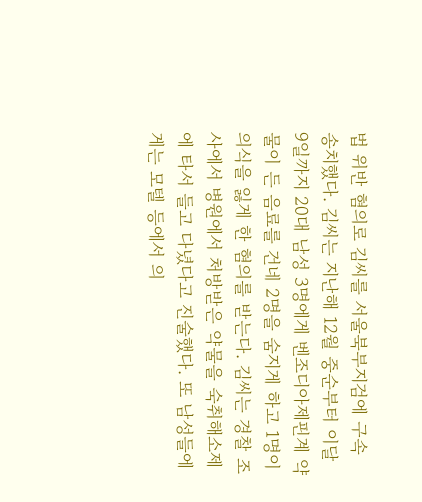법 위반 혐의로 김씨를 서울북부지검에 구속 송치했다. 김씨는 지난해 12월 중순부터 이달 9일까지 20대 남성 3명에게 벤조디아제핀계 약물이 든 음료를 건네 2명을 숨지게 하고 1명이 의식을 잃게 한 혐의를 받는다. 김씨는 경찰 조사에서 병원에서 처방받은 약물을 숙취해소제에 타서 들고 다녔다고 진술했다. 또 남성들에게는 모텔 등에서 의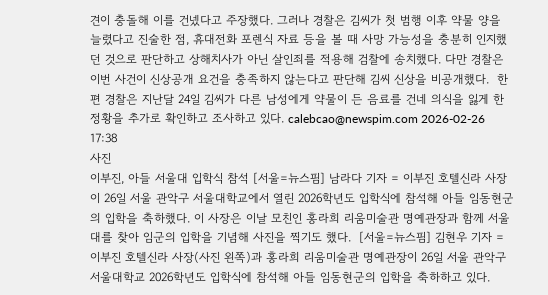견이 충돌해 이를 건넸다고 주장했다. 그러나 경찰은 김씨가 첫 범행 이후 약물 양을 늘렸다고 진술한 점, 휴대전화 포렌식 자료 등을 볼 때 사망 가능성을 충분히 인지했던 것으로 판단하고 상해치사가 아닌 살인죄를 적용해 검찰에 송치했다. 다만 경찰은 이번 사건이 신상공개 요건을 충족하지 않는다고 판단해 김씨 신상을 비공개했다.  한편 경찰은 지난달 24일 김씨가 다른 남성에게 약물이 든 음료를 건네 의식을 잃게 한 정황을 추가로 확인하고 조사하고 있다. calebcao@newspim.com 2026-02-26 17:38
사진
이부진, 아들 서울대 입학식 참석 [서울=뉴스핌] 남라다 기자 = 이부진 호텔신라 사장이 26일 서울 관악구 서울대학교에서 열린 2026학년도 입학식에 참석해 아들 임동현군의 입학을 축하했다. 이 사장은 이날 모친인 홍라희 리움미술관 명예관장과 함께 서울대를 찾아 임군의 입학을 기념해 사진을 찍기도 했다.  [서울=뉴스핌] 김현우 기자 = 이부진 호텔신라 사장(사진 왼쪽)과 홍라희 리움미술관 명예관장이 26일 서울 관악구 서울대학교 2026학년도 입학식에 참석해 아들 임동현군의 입학을 축하하고 있다.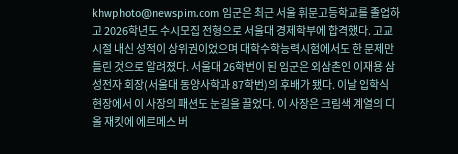khwphoto@newspim.com 임군은 최근 서울 휘문고등학교를 졸업하고 2026학년도 수시모집 전형으로 서울대 경제학부에 합격했다. 고교 시절 내신 성적이 상위권이었으며 대학수학능력시험에서도 한 문제만 틀린 것으로 알려졌다. 서울대 26학번이 된 임군은 외삼촌인 이재용 삼성전자 회장(서울대 동양사학과 87학번)의 후배가 됐다. 이날 입학식 현장에서 이 사장의 패션도 눈길을 끌었다. 이 사장은 크림색 계열의 디올 재킷에 에르메스 버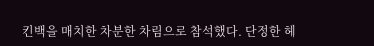킨백을 매치한 차분한 차림으로 참석했다. 단정한 헤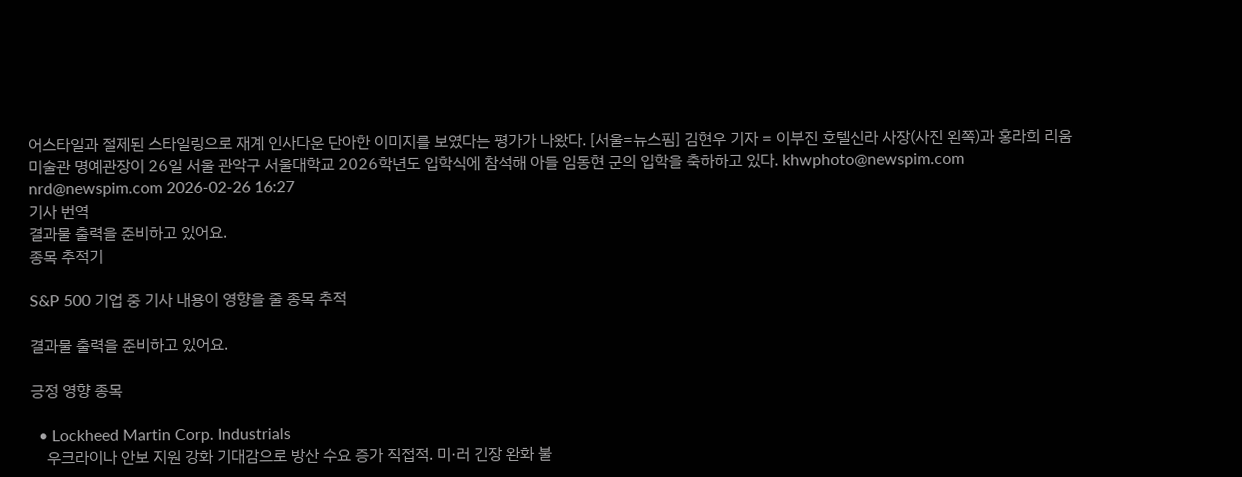어스타일과 절제된 스타일링으로 재계 인사다운 단아한 이미지를 보였다는 평가가 나왔다. [서울=뉴스핌] 김현우 기자 = 이부진 호텔신라 사장(사진 왼쪽)과 홍라희 리움미술관 명예관장이 26일 서울 관악구 서울대학교 2026학년도 입학식에 참석해 아들 임동현 군의 입학을 축하하고 있다. khwphoto@newspim.com nrd@newspim.com 2026-02-26 16:27
기사 번역
결과물 출력을 준비하고 있어요.
종목 추적기

S&P 500 기업 중 기사 내용이 영향을 줄 종목 추적

결과물 출력을 준비하고 있어요.

긍정 영향 종목

  • Lockheed Martin Corp. Industrials
    우크라이나 안보 지원 강화 기대감으로 방산 수요 증가 직접적. 미·러 긴장 완화 불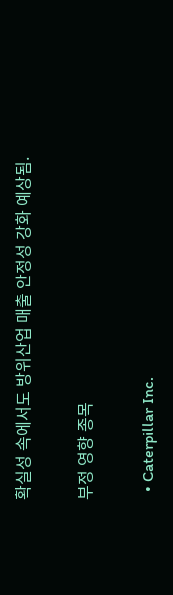확실성 속에서도 방위산업 매출 안정성 강화 예상됨.

부정 영향 종목

  • Caterpillar Inc.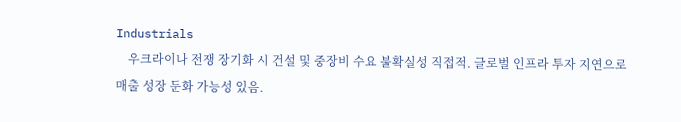Industrials
    우크라이나 전쟁 장기화 시 건설 및 중장비 수요 불확실성 직접적. 글로벌 인프라 투자 지연으로 매출 성장 둔화 가능성 있음.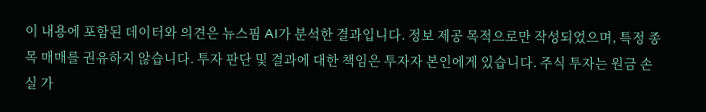이 내용에 포함된 데이터와 의견은 뉴스핌 AI가 분석한 결과입니다. 정보 제공 목적으로만 작성되었으며, 특정 종목 매매를 권유하지 않습니다. 투자 판단 및 결과에 대한 책임은 투자자 본인에게 있습니다. 주식 투자는 원금 손실 가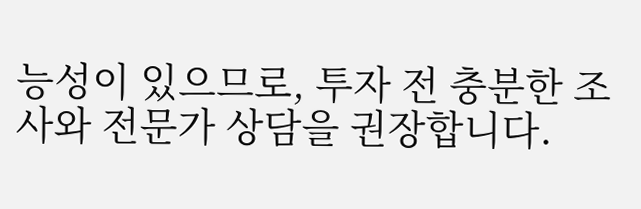능성이 있으므로, 투자 전 충분한 조사와 전문가 상담을 권장합니다.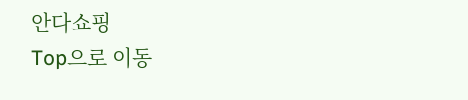안다쇼핑
Top으로 이동